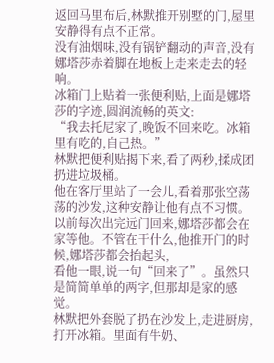返回马里布后,林默推开别墅的门,屋里安静得有点不正常。
没有油烟味,没有锅铲翻动的声音,没有娜塔莎赤着脚在地板上走来走去的轻响。
冰箱门上贴着一张便利贴,上面是娜塔莎的字迹,圆润流畅的英文:
“我去托尼家了,晚饭不回来吃。冰箱里有吃的,自己热。”
林默把便利贴揭下来,看了两秒,揉成团扔进垃圾桶。
他在客厅里站了一会儿,看着那张空荡荡的沙发,这种安静让他有点不习惯。
以前每次出完远门回来,娜塔莎都会在家等他。不管在干什么,他推开门的时候,娜塔莎都会抬起头,
看他一眼,说一句“回来了”。虽然只是简简单单的两字,但那却是家的感觉。
林默把外套脱了扔在沙发上,走进厨房,打开冰箱。里面有牛奶、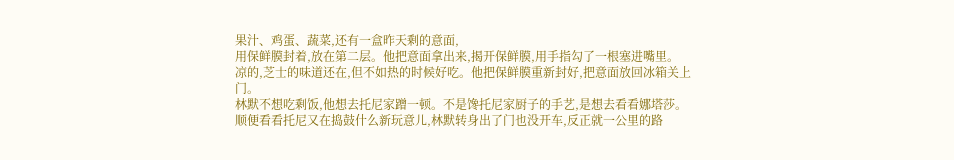果汁、鸡蛋、蔬菜,还有一盒昨天剩的意面,
用保鲜膜封着,放在第二层。他把意面拿出来,揭开保鲜膜,用手指勾了一根塞进嘴里。
凉的,芝士的味道还在,但不如热的时候好吃。他把保鲜膜重新封好,把意面放回冰箱关上门。
林默不想吃剩饭,他想去托尼家蹭一顿。不是馋托尼家厨子的手艺,是想去看看娜塔莎。
顺便看看托尼又在捣鼓什么新玩意儿,林默转身出了门也没开车,反正就一公里的路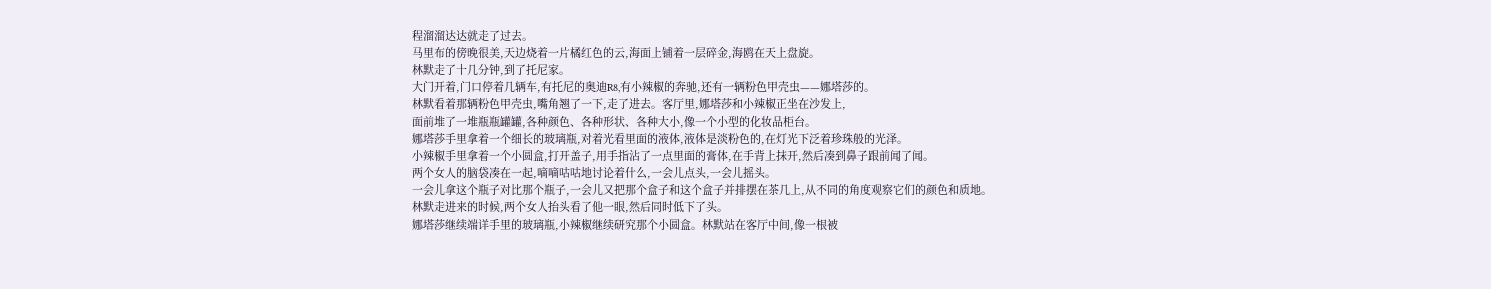程溜溜达达就走了过去。
马里布的傍晚很美,天边烧着一片橘红色的云,海面上铺着一层碎金,海鸥在天上盘旋。
林默走了十几分钟,到了托尼家。
大门开着,门口停着几辆车,有托尼的奥迪R8,有小辣椒的奔驰,还有一辆粉色甲壳虫——娜塔莎的。
林默看着那辆粉色甲壳虫,嘴角翘了一下,走了进去。客厅里,娜塔莎和小辣椒正坐在沙发上,
面前堆了一堆瓶瓶罐罐,各种颜色、各种形状、各种大小,像一个小型的化妆品柜台。
娜塔莎手里拿着一个细长的玻璃瓶,对着光看里面的液体,液体是淡粉色的,在灯光下泛着珍珠般的光泽。
小辣椒手里拿着一个小圆盒,打开盖子,用手指沾了一点里面的膏体,在手背上抹开,然后凑到鼻子跟前闻了闻。
两个女人的脑袋凑在一起,嘀嘀咕咕地讨论着什么,一会儿点头,一会儿摇头。
一会儿拿这个瓶子对比那个瓶子,一会儿又把那个盒子和这个盒子并排摆在茶几上,从不同的角度观察它们的颜色和质地。
林默走进来的时候,两个女人抬头看了他一眼,然后同时低下了头。
娜塔莎继续端详手里的玻璃瓶,小辣椒继续研究那个小圆盒。林默站在客厅中间,像一根被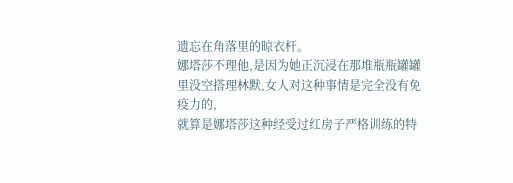遗忘在角落里的晾衣杆。
娜塔莎不理他,是因为她正沉浸在那堆瓶瓶罐罐里没空搭理林默,女人对这种事情是完全没有免疫力的,
就算是娜塔莎这种经受过红房子严格训练的特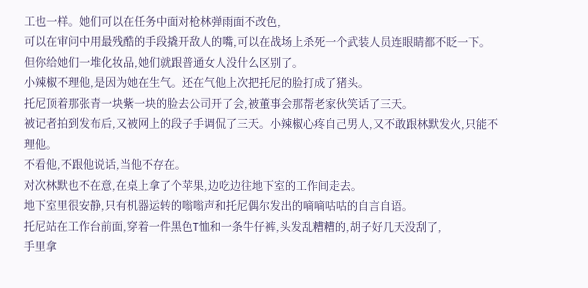工也一样。她们可以在任务中面对枪林弹雨面不改色,
可以在审问中用最残酷的手段撬开敌人的嘴,可以在战场上杀死一个武装人员连眼睛都不眨一下。
但你给她们一堆化妆品,她们就跟普通女人没什么区别了。
小辣椒不理他,是因为她在生气。还在气他上次把托尼的脸打成了猪头。
托尼顶着那张青一块紫一块的脸去公司开了会,被董事会那帮老家伙笑话了三天。
被记者拍到发布后,又被网上的段子手调侃了三天。小辣椒心疼自己男人,又不敢跟林默发火,只能不理他。
不看他,不跟他说话,当他不存在。
对次林默也不在意,在桌上拿了个苹果,边吃边往地下室的工作间走去。
地下室里很安静,只有机器运转的嗡嗡声和托尼偶尔发出的嘀嘀咕咕的自言自语。
托尼站在工作台前面,穿着一件黑色T恤和一条牛仔裤,头发乱糟糟的,胡子好几天没刮了,
手里拿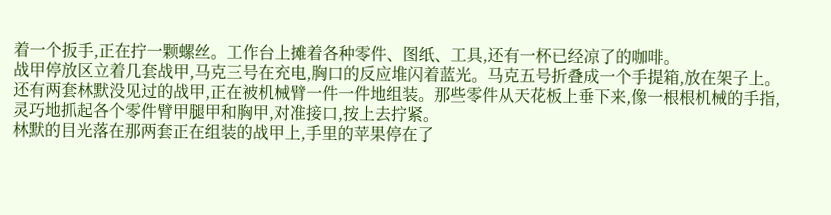着一个扳手,正在拧一颗螺丝。工作台上摊着各种零件、图纸、工具,还有一杯已经凉了的咖啡。
战甲停放区立着几套战甲,马克三号在充电,胸口的反应堆闪着蓝光。马克五号折叠成一个手提箱,放在架子上。
还有两套林默没见过的战甲,正在被机械臂一件一件地组装。那些零件从天花板上垂下来,像一根根机械的手指,
灵巧地抓起各个零件臂甲腿甲和胸甲,对准接口,按上去拧紧。
林默的目光落在那两套正在组装的战甲上,手里的苹果停在了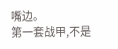嘴边。
第一套战甲,不是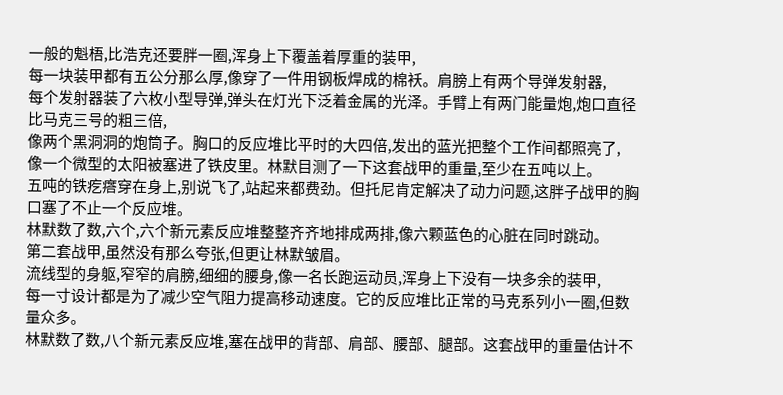一般的魁梧,比浩克还要胖一圈,浑身上下覆盖着厚重的装甲,
每一块装甲都有五公分那么厚,像穿了一件用钢板焊成的棉袄。肩膀上有两个导弹发射器,
每个发射器装了六枚小型导弹,弹头在灯光下泛着金属的光泽。手臂上有两门能量炮,炮口直径比马克三号的粗三倍,
像两个黑洞洞的炮筒子。胸口的反应堆比平时的大四倍,发出的蓝光把整个工作间都照亮了,
像一个微型的太阳被塞进了铁皮里。林默目测了一下这套战甲的重量,至少在五吨以上。
五吨的铁疙瘩穿在身上,别说飞了,站起来都费劲。但托尼肯定解决了动力问题,这胖子战甲的胸口塞了不止一个反应堆。
林默数了数,六个,六个新元素反应堆整整齐齐地排成两排,像六颗蓝色的心脏在同时跳动。
第二套战甲,虽然没有那么夸张,但更让林默皱眉。
流线型的身躯,窄窄的肩膀,细细的腰身,像一名长跑运动员,浑身上下没有一块多余的装甲,
每一寸设计都是为了减少空气阻力提高移动速度。它的反应堆比正常的马克系列小一圈,但数量众多。
林默数了数,八个新元素反应堆,塞在战甲的背部、肩部、腰部、腿部。这套战甲的重量估计不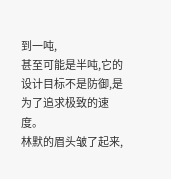到一吨,
甚至可能是半吨,它的设计目标不是防御,是为了追求极致的速度。
林默的眉头皱了起来,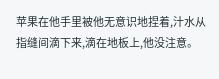苹果在他手里被他无意识地捏着,汁水从指缝间滴下来,滴在地板上,他没注意。